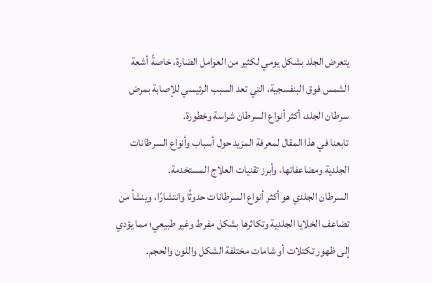يتعرض الجلد بشكل يومي لكثير من العوامل الضارة، خاصةً أشعة الشمس فوق البنفسجية، التي تعد السبب الرئيسي للإصابة بمرض سرطان الجلد، أكثر أنواع السرطان شراسة وخطورة.
تابعنا في هذا المقال لمعرفة المزيد حول أسباب وأنواع السرطانات الجلدية ومضاعفاتها، وأبرز تقنيات العلاج المستخدمة.
السرطان الجلدي هو أكثر أنواع السرطانات حدوثًا وانتشارًا، وينشأ من تضاعف الخلايا الجلدية وتكاثرها بشكل مفرط وغير طبيعي؛ مما يؤدي إلى ظهور تكتلات أو شامات مختلفة الشكل واللون والحجم.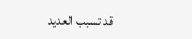قد تسبب العديد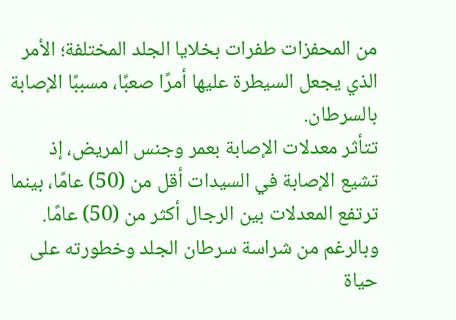من المحفزات طفرات بخلايا الجلد المختلفة؛ الأمر الذي يجعل السيطرة عليها أمرًا صعبًا، مسببًا الإصابة بالسرطان.
تتأثر معدلات الإصابة بعمر وجنس المريض، إذ تشيع الإصابة في السيدات أقل من (50) عامًا، بينما ترتفع المعدلات بين الرجال أكثر من (50) عامًا.
وبالرغم من شراسة سرطان الجلد وخطورته على حياة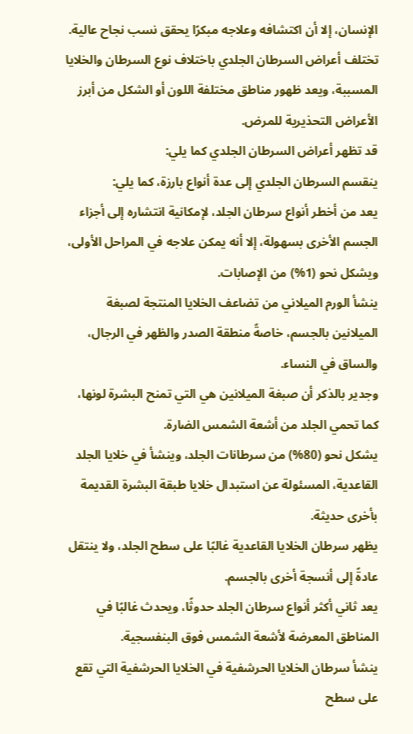الإنسان، إلا أن اكتشافه وعلاجه مبكرًا يحقق نسب نجاح عالية.
تختلف أعراض السرطان الجلدي باختلاف نوع السرطان والخلايا المسببة، ويعد ظهور مناطق مختلفة اللون أو الشكل من أبرز الأعراض التحذيرية للمرض.
قد تظهر أعراض السرطان الجلدي كما يلي:
ينقسم السرطان الجلدي إلى عدة أنواع بارزة، كما يلي:
يعد من أخطر أنواع سرطان الجلد، لإمكانية انتشاره إلى أجزاء الجسم الأخرى بسهولة، إلا أنه يمكن علاجه في المراحل الأولى، ويشكل نحو (1%) من الإصابات.
ينشأ الورم الميلاني من تضاعف الخلايا المنتجة لصبغة الميلانين بالجسم، خاصةً منطقة الصدر والظهر في الرجال، والساق في النساء.
وجدير بالذكر أن صبغة الميلانين هي التي تمنح البشرة لونها، كما تحمي الجلد من أشعة الشمس الضارة.
يشكل نحو (80%) من سرطانات الجلد، وينشأ في خلايا الجلد القاعدية، المسئولة عن استبدال خلايا طبقة البشرة القديمة بأخرى حديثة.
يظهر سرطان الخلايا القاعدية غالبًا على سطح الجلد، ولا ينتقل عادةً إلى أنسجة أخرى بالجسم.
يعد ثاني أكثر أنواع سرطان الجلد حدوثًا، ويحدث غالبًا في المناطق المعرضة لأشعة الشمس فوق البنفسجية.
ينشأ سرطان الخلايا الحرشفية في الخلايا الحرشفية التي تقع على سطح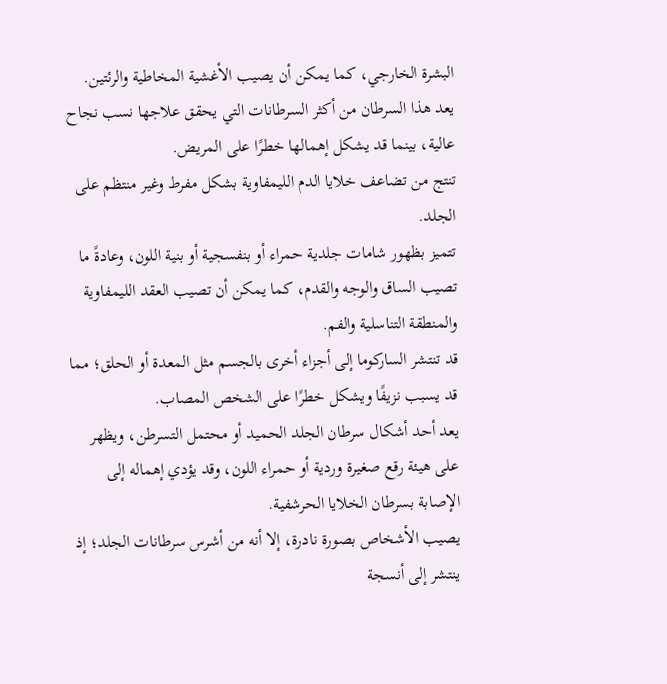البشرة الخارجي، كما يمكن أن يصيب الأغشية المخاطية والرئتين.
يعد هذا السرطان من أكثر السرطانات التي يحقق علاجها نسب نجاح عالية، بينما قد يشكل إهمالها خطرًا على المريض.
تنتج من تضاعف خلايا الدم الليمفاوية بشكل مفرط وغير منتظم على الجلد.
تتميز بظهور شامات جلدية حمراء أو بنفسجية أو بنية اللون، وعادةً ما تصيب الساق والوجه والقدم، كما يمكن أن تصيب العقد الليمفاوية والمنطقة التناسلية والفم.
قد تنتشر الساركوما إلى أجزاء أخرى بالجسم مثل المعدة أو الحلق؛ مما قد يسبب نزيفًا ويشكل خطرًا على الشخص المصاب.
يعد أحد أشكال سرطان الجلد الحميد أو محتمل التسرطن، ويظهر على هيئة رقع صغيرة وردية أو حمراء اللون، وقد يؤدي إهماله إلى الإصابة بسرطان الخلايا الحرشفية.
يصيب الأشخاص بصورة نادرة، إلا أنه من أشرس سرطانات الجلد؛ إذ ينتشر إلى أنسجة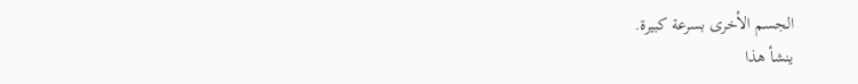الجسم الأخرى بسرعة كبيرة.
ينشأ هذا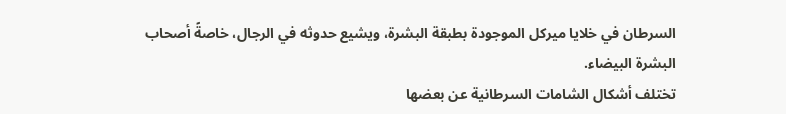السرطان في خلايا ميركل الموجودة بطبقة البشرة، ويشيع حدوثه في الرجال، خاصةً أصحاب البشرة البيضاء.
تختلف أشكال الشامات السرطانية عن بعضها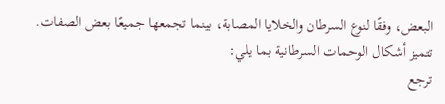البعض، وفقًا لنوع السرطان والخلايا المصابة، بينما تجمعها جميعًا بعض الصفات.
تتميز أشكال الوحمات السرطانية بما يلي:
ترجع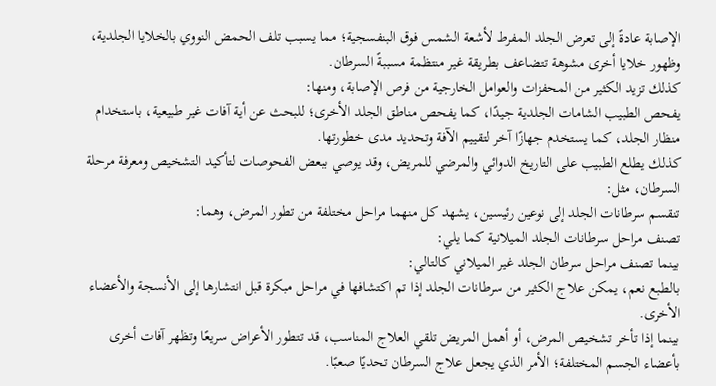الإصابة عادةً إلى تعرض الجلد المفرط لأشعة الشمس فوق البنفسجية؛ مما يسبب تلف الحمض النووي بالخلايا الجلدية، وظهور خلايا أخرى مشوهة تتضاعف بطريقة غير منتظمة مسببةً السرطان.
كذلك تزيد الكثير من المحفزات والعوامل الخارجية من فرص الإصابة، ومنها:
يفحص الطبيب الشامات الجلدية جيدًا، كما يفحص مناطق الجلد الأخرى؛ للبحث عن أية آفات غير طبيعية، باستخدام منظار الجلد، كما يستخدم جهازًا آخر لتقييم الآفة وتحديد مدى خطورتها.
كذلك يطلع الطبيب على التاريخ الدوائي والمرضي للمريض، وقد يوصي ببعض الفحوصات لتأكيد التشخيص ومعرفة مرحلة السرطان، مثل:
تنقسم سرطانات الجلد إلى نوعين رئيسين، يشهد كل منهما مراحل مختلفة من تطور المرض، وهما:
تصنف مراحل سرطانات الجلد الميلانية كما يلي:
بينما تصنف مراحل سرطان الجلد غير الميلاني كالتالي:
بالطبع نعم، يمكن علاج الكثير من سرطانات الجلد إذا تم اكتشافها في مراحل مبكرة قبل انتشارها إلى الأنسجة والأعضاء الأخرى.
بينما إذا تأخر تشخيص المرض، أو أهمل المريض تلقي العلاج المناسب، قد تتطور الأعراض سريعًا وتظهر آفات أخرى بأعضاء الجسم المختلفة؛ الأمر الذي يجعل علاج السرطان تحديًا صعبًا.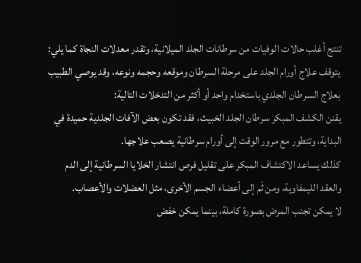تنتج أغلب حالات الوفيات من سرطانات الجلد الميلانية، وتقدر معدلات النجاة كما يلي:
يتوقف علاج أورام الجلد على مرحلة السرطان وموقعه وحجمه ونوعه، وقد يوصي الطبيب بعلاج السرطان الجلدي باستخدام واحد أو أكثر من التدخلات التالية:
يقنن الكشف المبكر سرطان الجلد الخبيث، فقد تكون بعض الآفات الجلدية حميدة في البداية، وتتطور مع مرور الوقت إلى أورام سرطانية يصعب علاجها.
كذلك يساعد الاكتشاف المبكر على تقليل فرص انتشار الخلايا السرطانية إلى الدم والعقد الليمفاوية، ومن ثَم إلى أعضاء الجسم الأخرى، مثل العضلات والأعصاب.
لا يمكن تجنب المرض بصورة كاملة، بينما يمكن خفض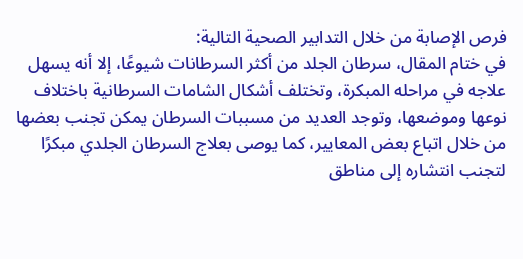فرص الإصابة من خلال التدابير الصحية التالية:
في ختام المقال، سرطان الجلد من أكثر السرطانات شيوعًا، إلا أنه يسهل علاجه في مراحله المبكرة، وتختلف أشكال الشامات السرطانية باختلاف نوعها وموضعها، وتوجد العديد من مسببات السرطان يمكن تجنب بعضها من خلال اتباع بعض المعايير، كما يوصى بعلاج السرطان الجلدي مبكرًا لتجنب انتشاره إلى مناطق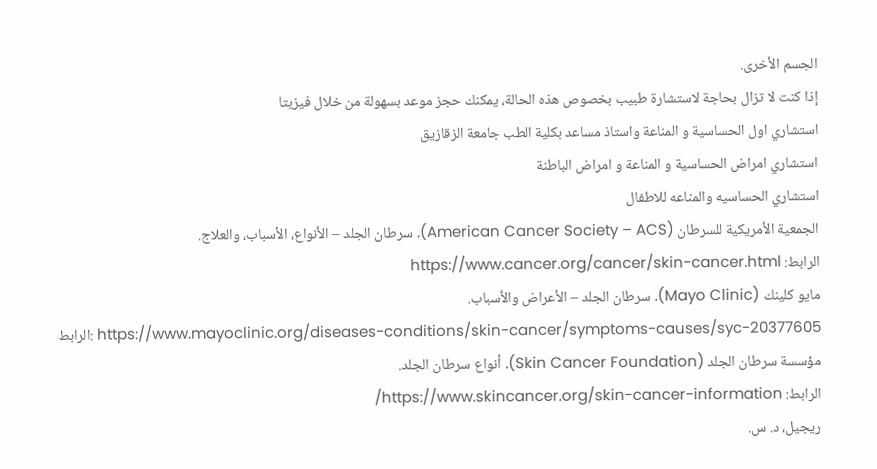الجسم الأخرى.
إذا كنت لا تزال بحاجة لاستشارة طبيب بخصوص هذه الحالة، يمكنك حجز موعد بسهولة من خلال فيزيتا
استشاري اول الحساسية و المناعة واستاذ مساعد بكلية الطب جامعة الزقازيق
استشاري امراض الحساسية و المناعة و امراض الباطنة
استشاري الحساسيه والمناعه للاطفال
الجمعية الأمريكية للسرطان (American Cancer Society – ACS). سرطان الجلد – الأنواع، الأسباب، والعلاج.
الرابط: https://www.cancer.org/cancer/skin-cancer.html
مايو كلينك (Mayo Clinic). سرطان الجلد – الأعراض والأسباب.
الرابط: https://www.mayoclinic.org/diseases-conditions/skin-cancer/symptoms-causes/syc-20377605
مؤسسة سرطان الجلد (Skin Cancer Foundation). أنواع سرطان الجلد.
الرابط: https://www.skincancer.org/skin-cancer-information/
ريجيل، د. س.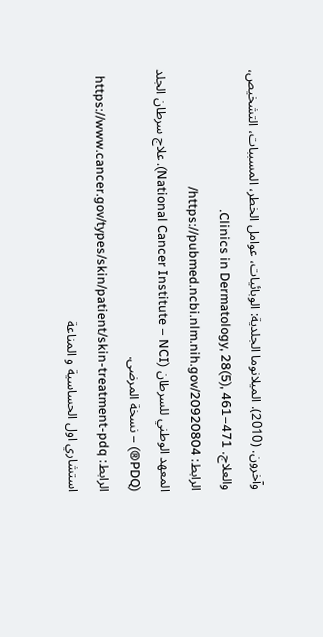وآخرون. (2010). الميلانوما الجلدية: الوبائيات، عوامل الخطر، المسببات، التشخيص، والعلاج. Clinics in Dermatology, 28(5), 461–471.
الرابط: https://pubmed.ncbi.nlm.nih.gov/20920804/
المعهد الوطني للسرطان (National Cancer Institute – NCI). علاج سرطان الجلد (PDQ®) – نسخة المرضى.
الرابط: https://www.cancer.gov/types/skin/patient/skin-treatment-pdq
استشاري اول الحساسية و المناعة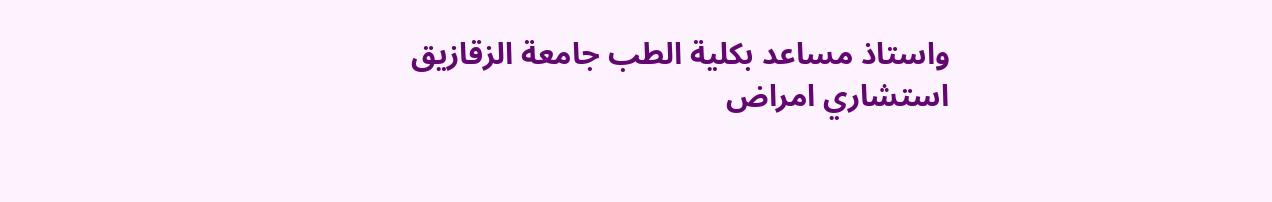واستاذ مساعد بكلية الطب جامعة الزقازيق
استشاري امراض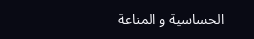الحساسية و المناعة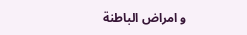و امراض الباطنة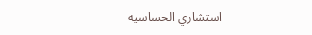استشاري الحساسيه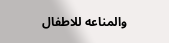والمناعه للاطفال